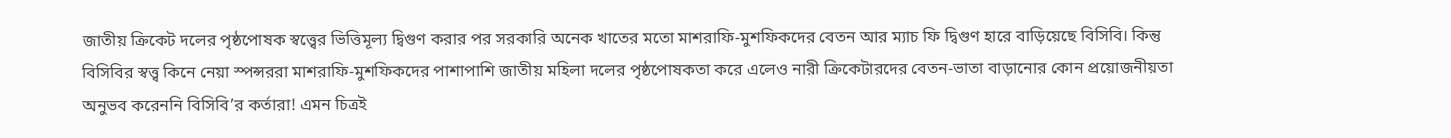জাতীয় ক্রিকেট দলের পৃষ্ঠপোষক স্বত্ত্বের ভিত্তিমূল্য দ্বিগুণ করার পর সরকারি অনেক খাতের মতো মাশরাফি-মুশফিকদের বেতন আর ম্যাচ ফি দ্বিগুণ হারে বাড়িয়েছে বিসিবি। কিন্তু বিসিবির স্বত্ত্ব কিনে নেয়া স্পন্সররা মাশরাফি-মুশফিকদের পাশাপাশি জাতীয় মহিলা দলের পৃষ্ঠপোষকতা করে এলেও নারী ক্রিকেটারদের বেতন-ভাতা বাড়ানোর কোন প্রয়োজনীয়তা অনুভব করেননি বিসিবি’র কর্তারা! এমন চিত্রই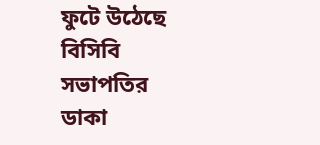ফুটে উঠেছে বিসিবি সভাপতির ডাকা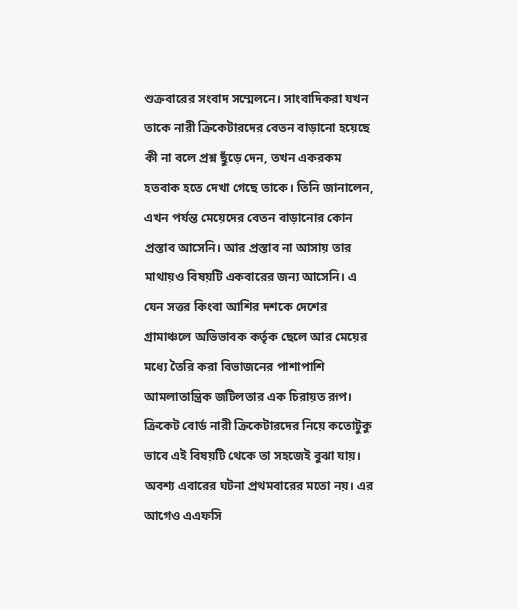শুক্রবারের সংবাদ সম্মেলনে। সাংবাদিকরা যখন তাকে নারী ক্রিকেটারদের বেতন বাড়ানো হয়েছে কী না বলে প্রশ্ন ছুঁড়ে দেন, তখন একরকম হতবাক হতে দেখা গেছে তাকে। তিনি জানালেন, এখন পর্যন্ত মেয়েদের বেতন বাড়ানোর কোন প্রস্তাব আসেনি। আর প্রস্তাব না আসায় তার মাথায়ও বিষয়টি একবারের জন্য আসেনি। এ যেন সত্তর কিংবা আশির দশকে দেশের গ্রামাঞ্চলে অভিভাবক কর্তৃক ছেলে আর মেয়ের মধ্যে তৈরি করা বিভাজনের পাশাপাশি আমলাতান্ত্রিক জটিলতার এক চিরায়ত রূপ। ক্রিকেট বোর্ড নারী ক্রিকেটারদের নিয়ে কতোটুকু ভাবে এই বিষয়টি থেকে তা সহজেই বুঝা যায়। অবশ্য এবারের ঘটনা প্রথমবারের মতো নয়। এর আগেও এএফসি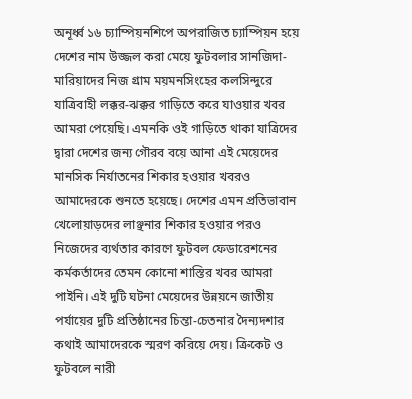অনূর্ধ্ব ১৬ চ্যাম্পিয়নশিপে অপরাজিত চ্যাম্পিয়ন হয়ে দেশের নাম উজ্জল করা মেয়ে ফুটবলার সানজিদা-মারিয়াদের নিজ গ্রাম ময়মনসিংহের কলসিন্দুরে যাত্রিবাহী লক্কর-ঝক্কর গাড়িতে করে যাওয়ার খবর আমরা পেয়েছি। এমনকি ওই গাড়িতে থাকা যাত্রিদের দ্বারা দেশের জন্য গৌরব বয়ে আনা এই মেয়েদের মানসিক নির্যাতনের শিকার হওয়ার খবরও আমাদেরকে শুনতে হয়েছে। দেশের এমন প্রতিভাবান খেলোয়াড়দের লাঞ্ছনার শিকার হওয়ার পরও নিজেদের ব্যর্থতার কারণে ফুটবল ফেডারেশনের কর্মকর্তাদের তেমন কোনো শাস্তির খবর আমরা পাইনি। এই দুটি ঘটনা মেয়েদের উন্নয়নে জাতীয় পর্যায়ের দুটি প্রতিষ্ঠানের চিন্তা-চেতনার দৈন্যদশার কথাই আমাদেরকে স্মরণ করিয়ে দেয়। ক্রিকেট ও ফুটবলে নারী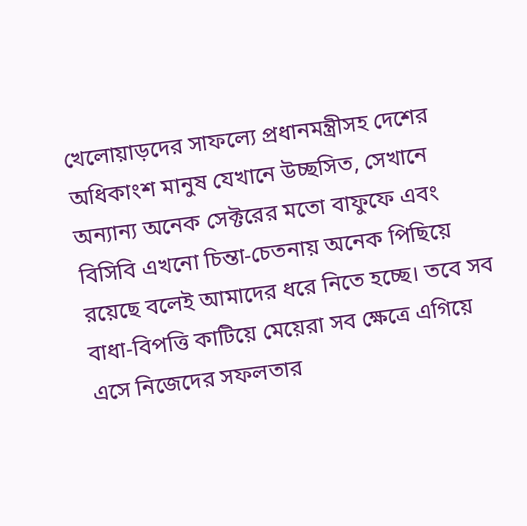খেলোয়াড়দের সাফল্যে প্রধানমন্ত্রীসহ দেশের অধিকাংশ মানুষ যেখানে উচ্ছসিত, সেখানে অন্যান্য অনেক সেক্টরের মতো বাফুফে এবং বিসিবি এখনো চিন্তা-চেতনায় অনেক পিছিয়ে রয়েছে বলেই আমাদের ধরে নিতে হচ্ছে। তবে সব বাধা-বিপত্তি কাটিয়ে মেয়েরা সব ক্ষেত্রে এগিয়ে এসে নিজেদের সফলতার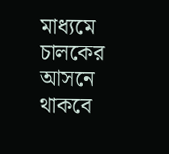মাধ্যমে চালকের আসনে থাকবে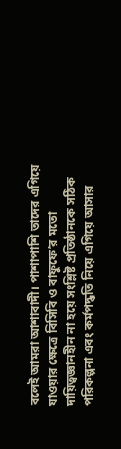বলেই আমরা আশাবাদী। পাশাপাশি তাদের এগিয়ে যাওয়ার ক্ষেত্রে বিসিবি ও বাফুফে’র মতো দায়িত্বজ্ঞানহীন না হয়ে সংশ্লিষ্ট প্রতিষ্ঠানকে সঠিক পরিকল্পনা এবং কর্মপদ্ধতি নিয়ে এগিয়ে আসার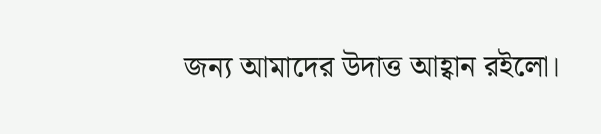জন্য আমাদের উদাত্ত আহ্বান রইলো।